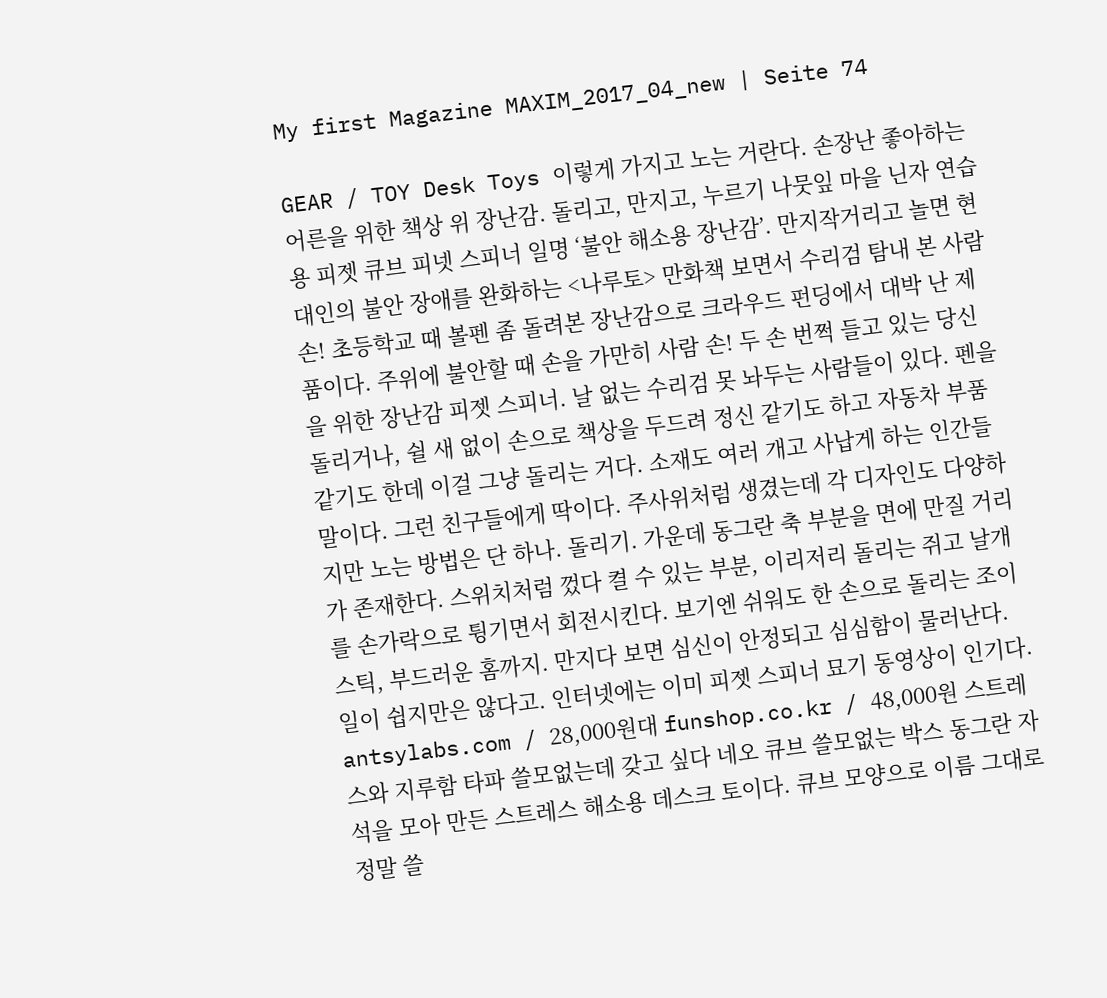My first Magazine MAXIM_2017_04_new | Seite 74

GEAR / TOY Desk Toys 이렇게 가지고 노는 거란다. 손장난 좋아하는 어른을 위한 책상 위 장난감. 돌리고, 만지고, 누르기 나뭇잎 마을 닌자 연습용 피젯 큐브 피넷 스피너 일명 ‘불안 해소용 장난감’. 만지작거리고 놀면 현대인의 불안 장애를 완화하는 <나루토> 만화책 보면서 수리검 탐내 본 사람 손! 초등학교 때 볼펜 좀 돌려본 장난감으로 크라우드 펀딩에서 대박 난 제품이다. 주위에 불안할 때 손을 가만히 사람 손! 두 손 번쩍 들고 있는 당신을 위한 장난감 피젯 스피너. 날 없는 수리검 못 놔두는 사람들이 있다. 펜을 돌리거나, 쉴 새 없이 손으로 책상을 두드려 정신 같기도 하고 자동차 부품 같기도 한데 이걸 그냥 돌리는 거다. 소재도 여러 개고 사납게 하는 인간들 말이다. 그런 친구들에게 딱이다. 주사위처럼 생겼는데 각 디자인도 다양하지만 노는 방법은 단 하나. 돌리기. 가운데 동그란 축 부분을 면에 만질 거리가 존재한다. 스위치처럼 껐다 켤 수 있는 부분, 이리저리 돌리는 쥐고 날개를 손가락으로 튕기면서 회전시킨다. 보기엔 쉬워도 한 손으로 돌리는 조이스틱, 부드러운 홈까지. 만지다 보면 심신이 안정되고 심심함이 물러난다. 일이 쉽지만은 않다고. 인터넷에는 이미 피젯 스피너 묘기 동영상이 인기다. antsylabs.com / 28,000원대 funshop.co.kr / 48,000원 스트레스와 지루함 타파 쓸모없는데 갖고 싶다 네오 큐브 쓸모없는 박스 동그란 자석을 모아 만든 스트레스 해소용 데스크 토이다. 큐브 모양으로 이름 그대로 정말 쓸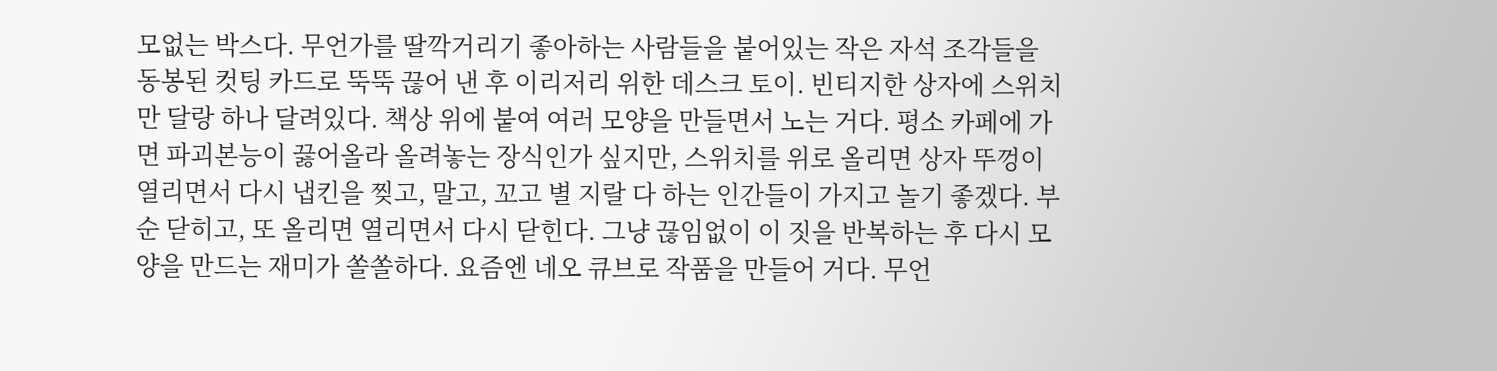모없는 박스다. 무언가를 딸깍거리기 좋아하는 사람들을 붙어있는 작은 자석 조각들을 동봉된 컷팅 카드로 뚝뚝 끊어 낸 후 이리저리 위한 데스크 토이. 빈티지한 상자에 스위치만 달랑 하나 달려있다. 책상 위에 붙여 여러 모양을 만들면서 노는 거다. 평소 카페에 가면 파괴본능이 끓어올라 올려놓는 장식인가 싶지만, 스위치를 위로 올리면 상자 뚜껑이 열리면서 다시 냅킨을 찢고, 말고, 꼬고 별 지랄 다 하는 인간들이 가지고 놀기 좋겠다. 부순 닫히고, 또 올리면 열리면서 다시 닫힌다. 그냥 끊임없이 이 짓을 반복하는 후 다시 모양을 만드는 재미가 쏠쏠하다. 요즘엔 네오 큐브로 작품을 만들어 거다. 무언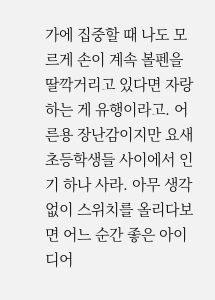가에 집중할 때 나도 모르게 손이 계속 볼펜을 딸깍거리고 있다면 자랑하는 게 유행이라고. 어른용 장난감이지만 요새 초등학생들 사이에서 인기 하나 사라. 아무 생각 없이 스위치를 올리다보면 어느 순간 좋은 아이디어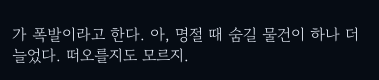가 폭발이라고 한다. 아, 명절 때 숨길 물건이 하나 더 늘었다. 떠오를지도 모르지.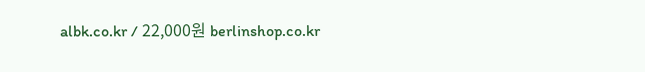albk.co.kr / 22,000원 berlinshop.co.kr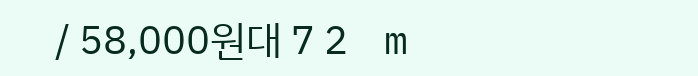/ 58,000원대 7 2    m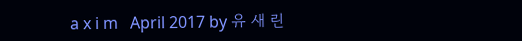a x i m   April 2017 by 유 새 린